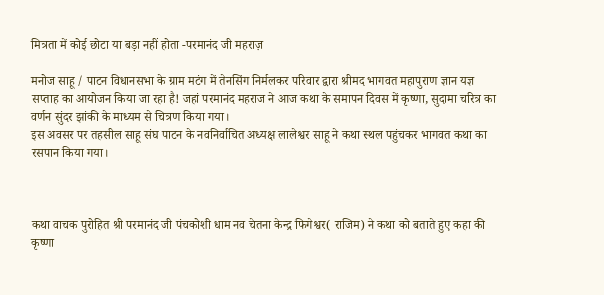मित्रता में कोई छोटा या बड़ा नहीं होता -परमानंद जी महराज़

मनोज साहू / पाटन विधानसभा के ग्राम मटंग में तेनसिंग निर्मलकर परिवार द्वारा श्रीमद भागवत महापुराण ज्ञान यज्ञ सप्ताह का आयोजन किया जा रहा है! जहां परमानंद महराज ने आज कथा के समापन दिवस में कृष्णा, सुदामा चरित्र का वर्णन सुंदर झांकी के माध्यम से चित्रण किया गया।
इस अवसर पर तहसील साहू संघ पाटन के नवनिर्वाचित अध्यक्ष लालेश्वर साहू ने कथा स्थल पहुंचकर भागवत कथा का रसपान किया गया।



कथा वाचक पुरोहित श्री परमानंद जी पंचकोशी धाम नव चेतना केन्द्र फिगेश्वर( राजिम) ने कथा को बताते हुए कहा की कृष्णा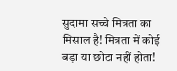सुदामा सच्चे मित्रता का मिसाल है! मित्रता में कोई बड़ा या छोटा नहीं होता!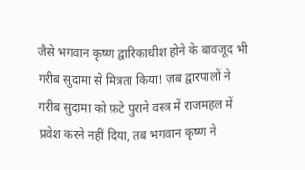जैसे भगवान कृष्ण द्वारिकाधीश होने के बावजूद भी गरीब सुदामा से मित्रता किया! ज़ब द्वारपालों ने गरीब सुदामा को फ़टे पुराने वस्त्र में राजमहल में प्रवेश करने नहीं दिया, तब भगवान कृष्ण ने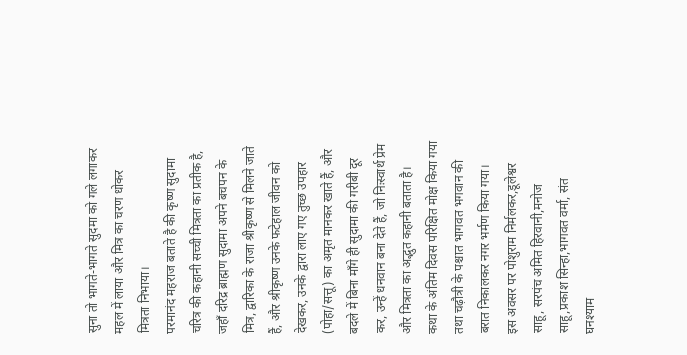सुना तो भागते-भागते सुदमा को गले लगाकर महल में लाया और मित्र का चरण धोकर मित्रता निभाया।
परमानंद महराज बताते है की कृष्ण सुदामा चरित्र की कहानी सच्ची मित्रता का प्रतीक है, जहाँ दरिद्र ब्राह्मण सुदामा अपने बचपन के मित्र, द्वारिका के राजा श्रीकृष्ण से मिलने जाते हैं, और श्रीकृष्ण उनके फटेहाल जीवन को देखकर, उनके द्वारा लाए गए तुच्छ उपहार (पोहा/सत्तू) का अमृत मानकर खाते हैं, और बदले में बिना माँगे ही सुदामा की गरीबी दूर कर, उन्हें धनवान बना देते हैं, जो निःस्वार्थ प्रेम और मित्रता का अद्भुत कहानी बताता है।
कथा के अंतिम दिवस परिक्षित मोक्ष किया गया तथा चढ़ौत्री के पश्चात भागवत भगवान की बरात निकालकर नगर भर्मण किया गया।
इस अवसर पर पोशुराम निर्मलकर,डूलेश्वर साहू, सरपंच अमित हिरवानी,मनोज साहू,प्रकाश सिन्हा,भागवत वर्मा, संत घनश्याम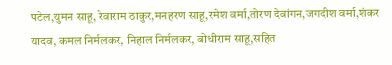पटेल,युमन साहू, रेवाराम ठाकुर,मनहरण साहू,रमेश वर्मा,तोरण देवांगन,जगदीश वर्मा,शंकर यादव, कमल निर्मलकर, निहाल निर्मलकर, बोधीराम साहू,सहित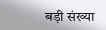बड़ी संख्या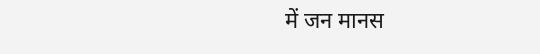में जन मानस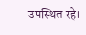उपस्थित रहे।